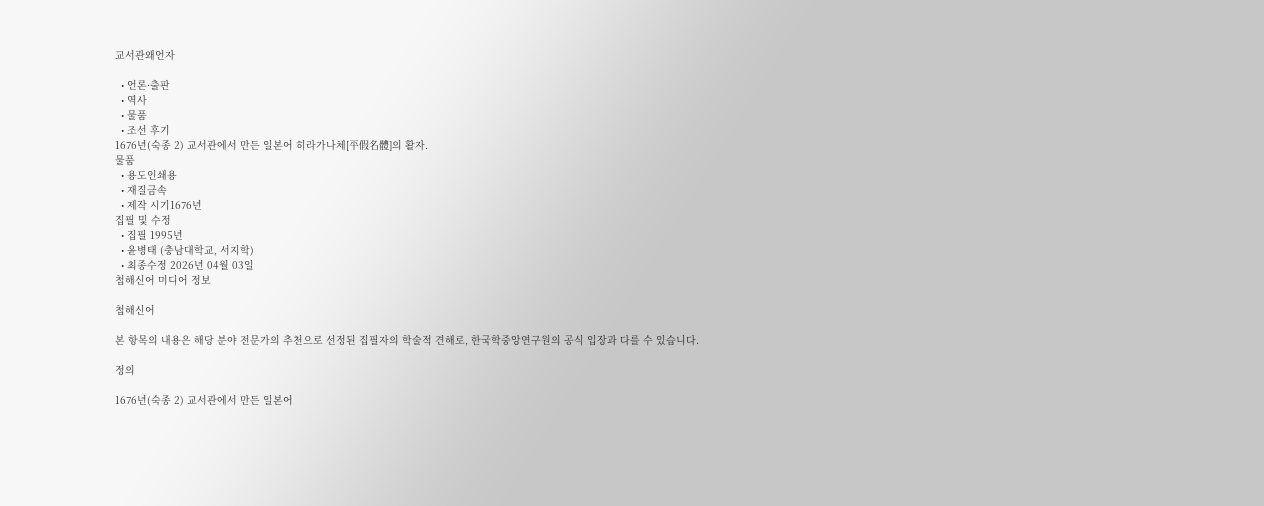교서관왜언자

  • 언론·출판
  • 역사
  • 물품
  • 조선 후기
1676년(숙종 2) 교서관에서 만든 일본어 히라가나체[平假名體]의 활자.
물품
  • 용도인쇄용
  • 재질금속
  • 제작 시기1676년
집필 및 수정
  • 집필 1995년
  • 윤병태 (충남대학교, 서지학)
  • 최종수정 2026년 04월 03일
첩해신어 미디어 정보

첩해신어

본 항목의 내용은 해당 분야 전문가의 추천으로 선정된 집필자의 학술적 견해로, 한국학중앙연구원의 공식 입장과 다를 수 있습니다.

정의

1676년(숙종 2) 교서관에서 만든 일본어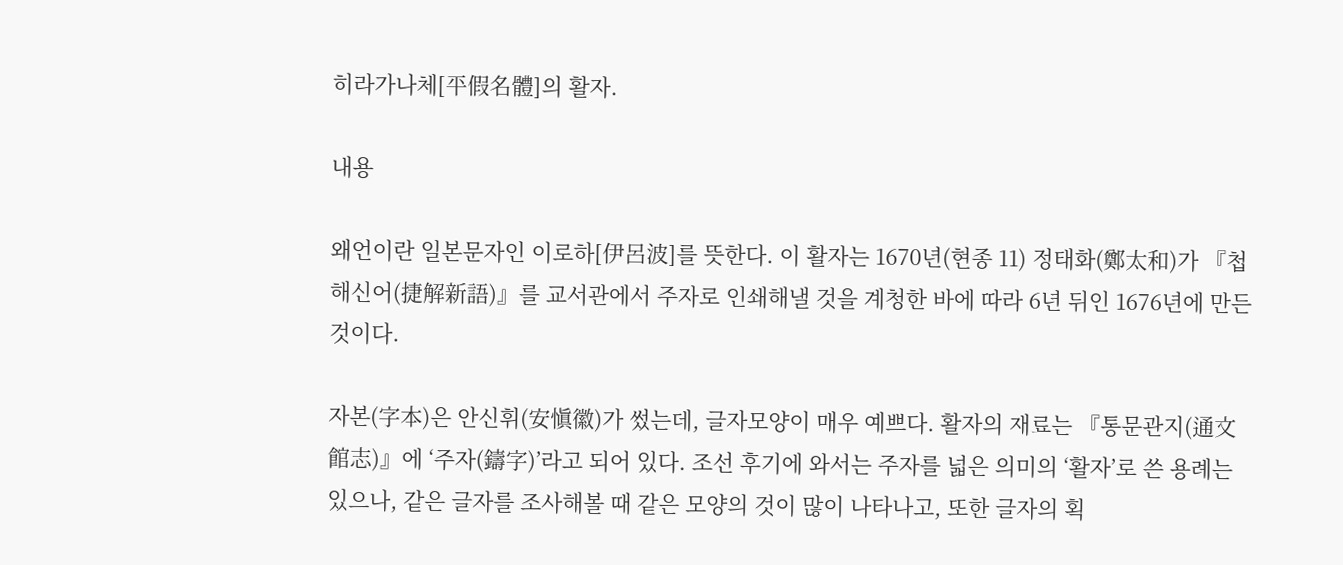히라가나체[平假名體]의 활자.

내용

왜언이란 일본문자인 이로하[伊呂波]를 뜻한다. 이 활자는 1670년(현종 11) 정태화(鄭太和)가 『첩해신어(捷解新語)』를 교서관에서 주자로 인쇄해낼 것을 계청한 바에 따라 6년 뒤인 1676년에 만든 것이다.

자본(字本)은 안신휘(安愼徽)가 썼는데, 글자모양이 매우 예쁘다. 활자의 재료는 『통문관지(通文館志)』에 ‘주자(鑄字)’라고 되어 있다. 조선 후기에 와서는 주자를 넓은 의미의 ‘활자’로 쓴 용례는 있으나, 같은 글자를 조사해볼 때 같은 모양의 것이 많이 나타나고, 또한 글자의 획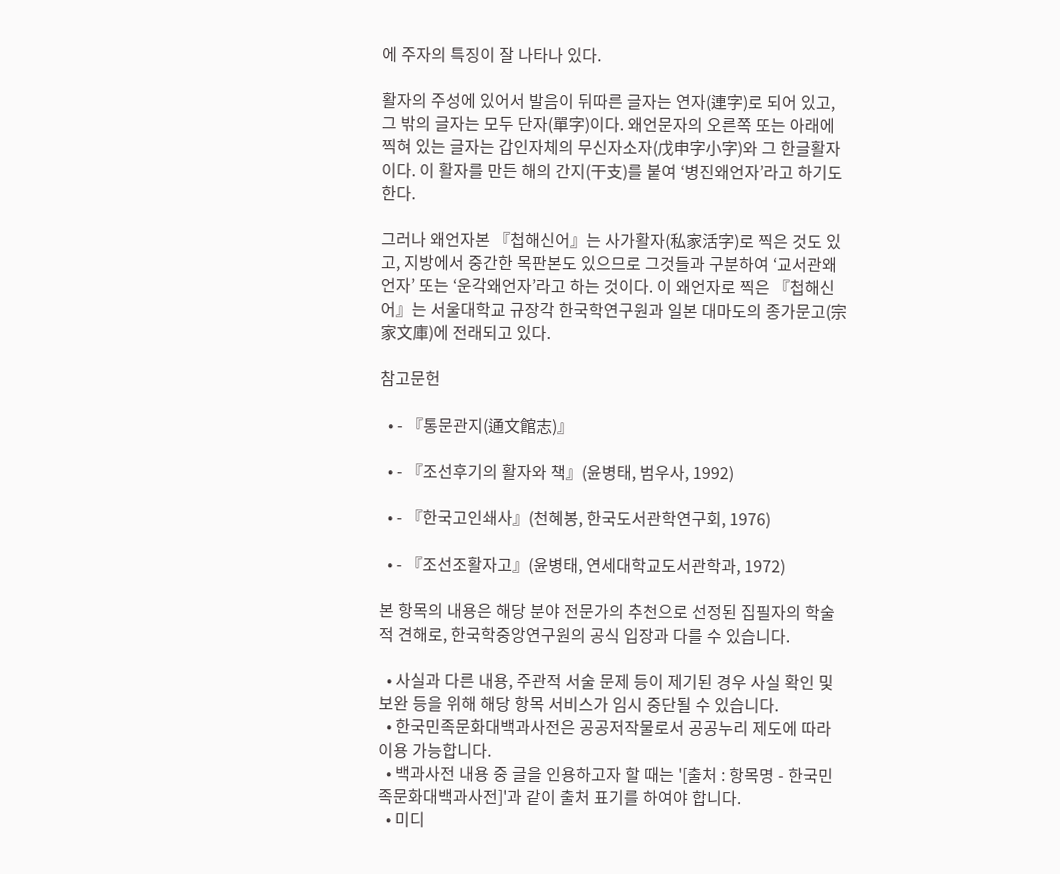에 주자의 특징이 잘 나타나 있다.

활자의 주성에 있어서 발음이 뒤따른 글자는 연자(連字)로 되어 있고, 그 밖의 글자는 모두 단자(單字)이다. 왜언문자의 오른쪽 또는 아래에 찍혀 있는 글자는 갑인자체의 무신자소자(戊申字小字)와 그 한글활자이다. 이 활자를 만든 해의 간지(干支)를 붙여 ‘병진왜언자’라고 하기도 한다.

그러나 왜언자본 『첩해신어』는 사가활자(私家活字)로 찍은 것도 있고, 지방에서 중간한 목판본도 있으므로 그것들과 구분하여 ‘교서관왜언자’ 또는 ‘운각왜언자’라고 하는 것이다. 이 왜언자로 찍은 『첩해신어』는 서울대학교 규장각 한국학연구원과 일본 대마도의 종가문고(宗家文庫)에 전래되고 있다.

참고문헌

  • - 『통문관지(通文館志)』

  • - 『조선후기의 활자와 책』(윤병태, 범우사, 1992)

  • - 『한국고인쇄사』(천혜봉, 한국도서관학연구회, 1976)

  • - 『조선조활자고』(윤병태, 연세대학교도서관학과, 1972)

본 항목의 내용은 해당 분야 전문가의 추천으로 선정된 집필자의 학술적 견해로, 한국학중앙연구원의 공식 입장과 다를 수 있습니다.

  • 사실과 다른 내용, 주관적 서술 문제 등이 제기된 경우 사실 확인 및 보완 등을 위해 해당 항목 서비스가 임시 중단될 수 있습니다.
  • 한국민족문화대백과사전은 공공저작물로서 공공누리 제도에 따라 이용 가능합니다.
  • 백과사전 내용 중 글을 인용하고자 할 때는 '[출처 : 항목명 - 한국민족문화대백과사전]'과 같이 출처 표기를 하여야 합니다.
  • 미디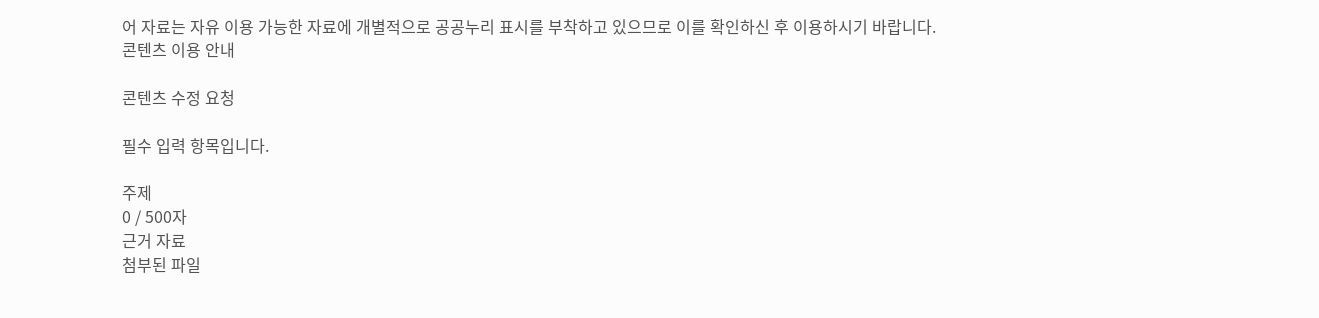어 자료는 자유 이용 가능한 자료에 개별적으로 공공누리 표시를 부착하고 있으므로 이를 확인하신 후 이용하시기 바랍니다.
콘텐츠 이용 안내

콘텐츠 수정 요청

필수 입력 항목입니다.

주제
0 / 500자
근거 자료
첨부된 파일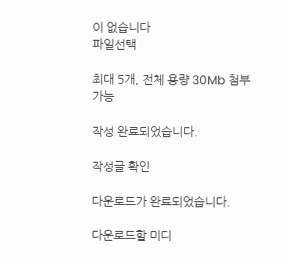이 없습니다
파일선택

최대 5개, 전체 용량 30Mb 첨부 가능

작성 완료되었습니다.

작성글 확인

다운로드가 완료되었습니다.

다운로드할 미디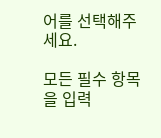어를 선택해주세요.

모든 필수 항목을 입력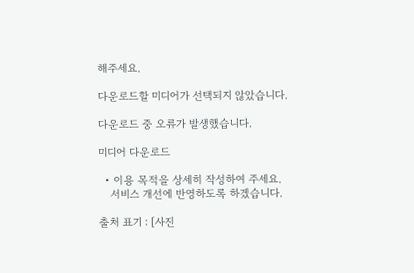해주세요.

다운로드할 미디어가 선택되지 않았습니다.

다운로드 중 오류가 발생했습니다.

미디어 다운로드

  • 이용 목적을 상세히 작성하여 주세요.
    서비스 개선에 반영하도록 하겠습니다.

출처 표기 : [사진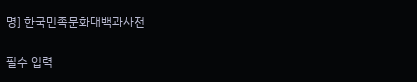명] 한국민족문화대백과사전

필수 입력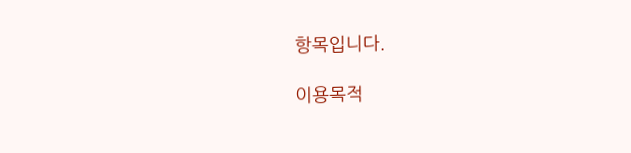항목입니다.

이용목적